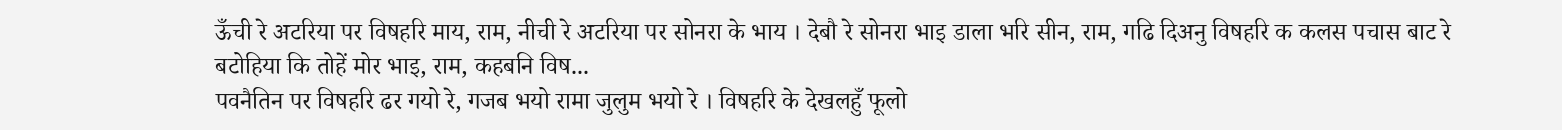ऊँची रे अटरिया पर विषहरि माय, राम, नीची रे अटरिया पर सोनरा के भाय । देबौ रे सोनरा भाइ डाला भरि सीन, राम, गढि दिअनु विषहरि क कलस पचास बाट रे बटोहिया कि तोहें मोर भाइ, राम, कहबनि विष...
पवनैतिन पर विषहरि ढर गयो रे, गजब भयो रामा जुलुम भयो रे । विषहरि के देखलहुँ फूलो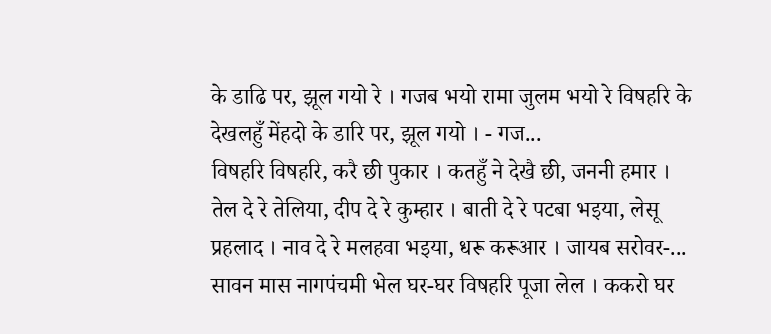के डाढि पर, झूल गयो रे । गजब भयो रामा जुलम भयो रे विषहरि के देखलहुँ मेंहदो के डारि पर, झूल गयो । - गज...
विषहरि विषहरि, करै छी पुकार । कतहुँ ने देखै छी, जननी हमार । तेल दे रे तेलिया, दीप दे रे कुम्हार । बाती दे रे पटबा भइया, लेसू प्रहलाद । नाव दे रे मलहवा भइया, धरू करूआर । जायब सरोवर-...
सावन मास नागपंचमी भेल घर-घर विषहरि पूजा लेल । ककरो घर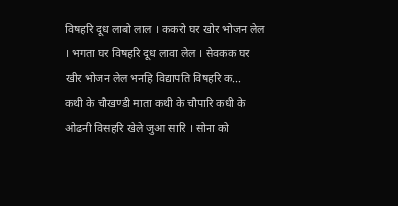विषहरि दूध लाबो लाल । ककरो घर खोर भोजन लेल । भगता घर विषहरि दूध लावा लेल । सेवकक घर खीर भोजन लेल भनहि विद्यापति विषहरि क...
कथी के चौखण्डी माता कथी के चौपारि कधी के ओढनी विसहरि खेले जुआ सारि । सोना को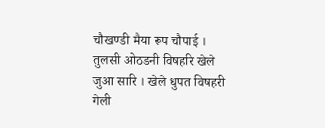चौखण्डी मैया रूप चौपाई । तुलसी ओठडनी विषहरि खेले जुआ सारि । खेले धुपत विषहरी गेली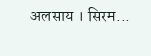अलसाय । सिरम...